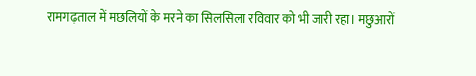रामगढ़ताल में मछलियों के मरने का सिलसिला रविवार को भी जारी रहा। मछुआरों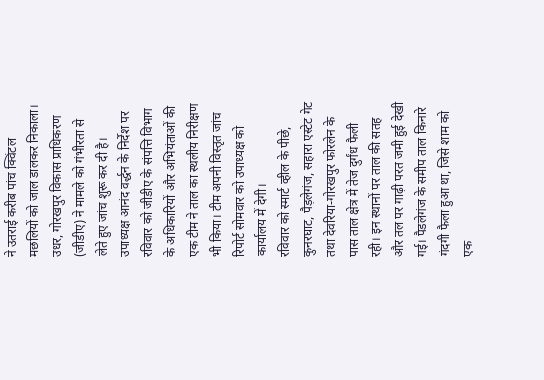ने उतराई करीब पांच क्विंटल मछलियों को जाल डालकर निकाला। उधर, गोरखपुर विकास प्राधिकरण (जीडीए) ने मामले को गंभीरता से लेते हुए जांच शुरू कर दी है।
उपाध्यक्ष आनंद वर्द्धन के निर्देश पर रविवार को जीडीए के संपत्ति विभाग के अधिकारियों और अभियंताओं की एक टीम ने ताल का स्थलीय निरीक्षण भी किया। टीम अपनी विस्तृत जांच रिपोर्ट सोमवार को उपाध्यक्ष को कार्यालय में देगी।
रविवार को स्मार्ट व्हील के पीछे, कुनरघाट, पैड़लेगंज, सहारा एस्टेट गेट तथा देवरिया-गोरखपुर फोरलेन के पास ताल क्षेत्र में तेज दुर्गंध फैली रही। इन स्थानों पर ताल की सतह और तल पर गाढ़ी परत जमी हुई देखी गई। पैडलेगंज के समीप ताल किनारे गंदगी फैला हुआ था, जिसे शाम को एक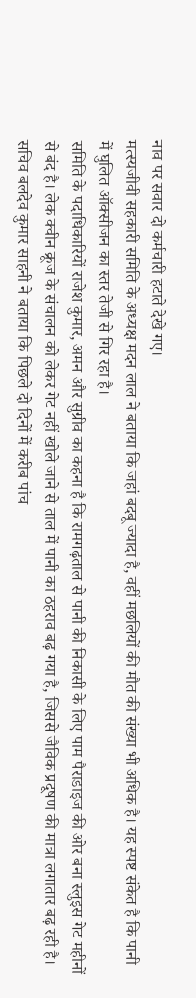नाव पर सवार दो कर्मचारी हटाते देखे गए।
मत्स्यजीवी सहकारी समिति के अध्यक्ष मदन लाल ने बताया कि जहां बदबू ज्यादा है, वहीं मछलियों की मौत की संख्या भी अधिक है। यह स्पष्ट संकेत है कि पानी में घुलित ऑक्सीजन का स्तर तेजी से गिर रहा है।
समिति के पदाधिकारियों राजेश कुमार, अमन और सुग्रीव का कहना है कि रामगढ़ताल से पानी की निकासी के लिए पाम पैराडाइज की ओर बना स्लुइस गेट महीनों से बंद है। लेक क्वीन क्रूज के संचालन को लेकर गेट नहीं खोले जाने से ताल में पानी का ठहराव बढ़ गया है, जिससे जैविक प्रदूषण की मात्रा लगातार बढ़ रही है। सचिव बलदेव कुमार साहनी ने बताया कि पिछले दो दिनों में करीब पांच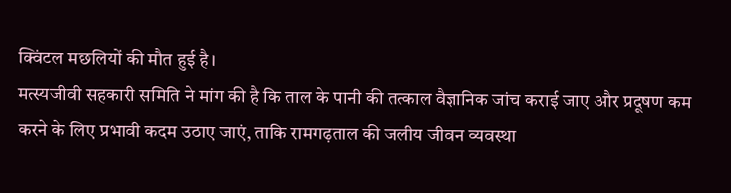क्विंटल मछलियों की मौत हुई है।
मत्स्यजीवी सहकारी समिति ने मांग की है कि ताल के पानी की तत्काल वैज्ञानिक जांच कराई जाए और प्रदूषण कम करने के लिए प्रभावी कदम उठाए जाएं, ताकि रामगढ़ताल की जलीय जीवन व्यवस्था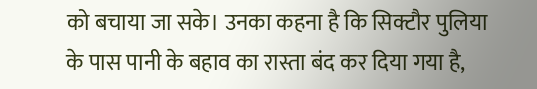को बचाया जा सके। उनका कहना है कि सिक्टौर पुलिया के पास पानी के बहाव का रास्ता बंद कर दिया गया है,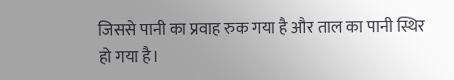जिससे पानी का प्रवाह रुक गया है और ताल का पानी स्थिर हो गया है।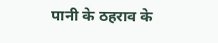पानी के ठहराव के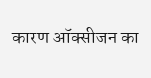कारण ऑक्सीजन का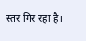स्तर गिर रहा है।